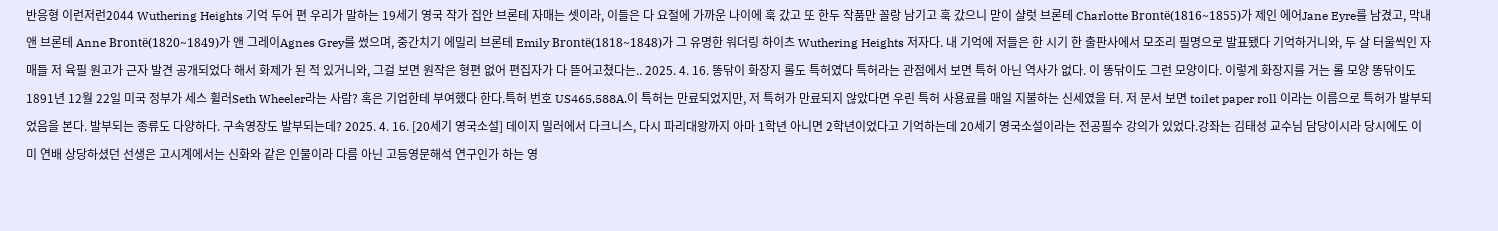반응형 이런저런2044 Wuthering Heights 기억 두어 편 우리가 말하는 19세기 영국 작가 집안 브론테 자매는 셋이라, 이들은 다 요절에 가까운 나이에 훅 갔고 또 한두 작품만 꼴랑 남기고 훅 갔으니 맏이 샬럿 브론테 Charlotte Brontë(1816~1855)가 제인 에어Jane Eyre를 남겼고, 막내 앤 브론테 Anne Brontë(1820~1849)가 앤 그레이Agnes Grey를 썼으며, 중간치기 에밀리 브론테 Emily Brontë(1818~1848)가 그 유명한 워더링 하이츠 Wuthering Heights 저자다. 내 기억에 저들은 한 시기 한 출판사에서 모조리 필명으로 발표됐다 기억하거니와, 두 살 터울씩인 자매들 저 육필 원고가 근자 발견 공개되었다 해서 화제가 된 적 있거니와, 그걸 보면 원작은 형편 없어 편집자가 다 뜯어고쳤다는.. 2025. 4. 16. 똥닦이 화장지 롤도 특허였다 특허라는 관점에서 보면 특허 아닌 역사가 없다. 이 똥닦이도 그런 모양이다. 이렇게 화장지를 거는 롤 모양 똥닦이도 1891년 12월 22일 미국 정부가 세스 휠러Seth Wheeler라는 사람? 혹은 기업한테 부여했다 한다.특허 번호 US465,588A.이 특허는 만료되었지만, 저 특허가 만료되지 않았다면 우린 특허 사용료를 매일 지불하는 신세였을 터. 저 문서 보면 toilet paper roll 이라는 이름으로 특허가 발부되었음을 본다. 발부되는 종류도 다양하다. 구속영장도 발부되는데? 2025. 4. 16. [20세기 영국소설] 데이지 밀러에서 다크니스, 다시 파리대왕까지 아마 1학년 아니면 2학년이었다고 기억하는데 20세기 영국소설이라는 전공필수 강의가 있었다.강좌는 김태성 교수님 담당이시라 당시에도 이미 연배 상당하셨던 선생은 고시계에서는 신화와 같은 인물이라 다름 아닌 고등영문해석 연구인가 하는 영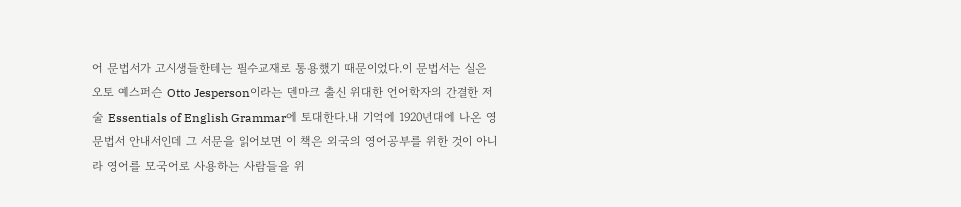어 문법서가 고시생들한테는 필수교재로 통용했기 때문이었다.이 문법서는 실은 오토 예스퍼슨 Otto Jesperson이라는 덴마크 출신 위대한 언어학자의 간결한 저술 Essentials of English Grammar에 토대한다.내 기억에 1920년대에 나온 영문법서 안내서인데 그 서문을 읽어보면 이 책은 외국의 영어공부를 위한 것이 아니라 영어를 모국어로 사용하는 사람들을 위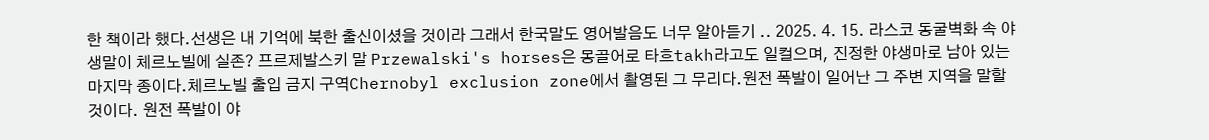한 책이라 했다.선생은 내 기억에 북한 출신이셨을 것이라 그래서 한국말도 영어발음도 너무 알아듣기 .. 2025. 4. 15. 라스코 동굴벽화 속 야생말이 체르노빌에 실존? 프르제발스키 말 Przewalski's horses은 몽골어로 타흐takh라고도 일컬으며, 진정한 야생마로 남아 있는 마지막 종이다.체르노빌 출입 금지 구역Chernobyl exclusion zone에서 촬영된 그 무리다.원전 폭발이 일어난 그 주변 지역을 말할 것이다. 원전 폭발이 야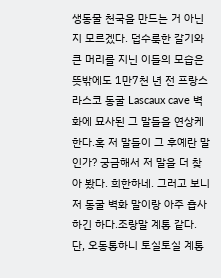생동물 천국을 만드는 거 아닌지 모르겠다. 덥수룩한 갈기와 큰 머리를 지닌 이들의 모습은 뜻밖에도 1만7천 년 전 프랑스 라스코 동굴 Lascaux cave 벽화에 묘사된 그 말들을 연상케 한다.혹 저 말들이 그 후예란 말인가? 궁금해서 저 말을 더 찾아 봤다. 희한하네. 그러고 보니 저 동굴 벽화 말이랑 아주 흡사하긴 하다.조랑말 계통 같다. 단, 오동통하니 토실토실 계통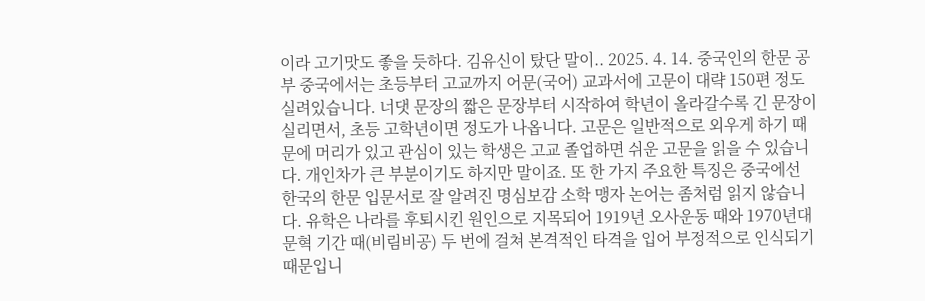이라 고기맛도 좋을 듯하다. 김유신이 탔단 말이.. 2025. 4. 14. 중국인의 한문 공부 중국에서는 초등부터 고교까지 어문(국어) 교과서에 고문이 대략 150편 정도 실려있습니다. 너댓 문장의 짧은 문장부터 시작하여 학년이 올라갈수록 긴 문장이 실리면서, 초등 고학년이면 정도가 나옵니다. 고문은 일반적으로 외우게 하기 때문에 머리가 있고 관심이 있는 학생은 고교 졸업하면 쉬운 고문을 읽을 수 있습니다. 개인차가 큰 부분이기도 하지만 말이죠. 또 한 가지 주요한 특징은 중국에선 한국의 한문 입문서로 잘 알려진 명심보감 소학 맹자 논어는 좀처럼 읽지 않습니다. 유학은 나라를 후퇴시킨 원인으로 지목되어 1919년 오사운동 때와 1970년대 문혁 기간 때(비림비공) 두 번에 걸쳐 본격적인 타격을 입어 부정적으로 인식되기 때문입니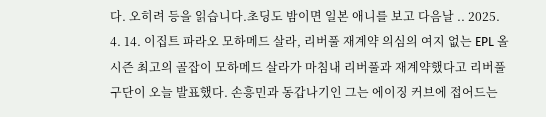다. 오히려 등을 읽습니다.초딩도 밤이면 일본 애니를 보고 다음날 .. 2025. 4. 14. 이집트 파라오 모하메드 살라, 리버풀 재계약 의심의 여지 없는 EPL 올 시즌 최고의 골잡이 모하메드 살라가 마침내 리버풀과 재계약했다고 리버풀 구단이 오늘 발표했다. 손흥민과 동갑나기인 그는 에이징 커브에 접어드는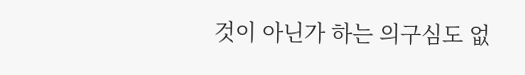것이 아닌가 하는 의구심도 없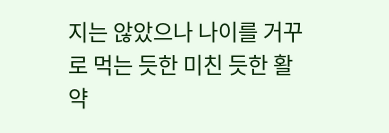지는 않았으나 나이를 거꾸로 먹는 듯한 미친 듯한 활약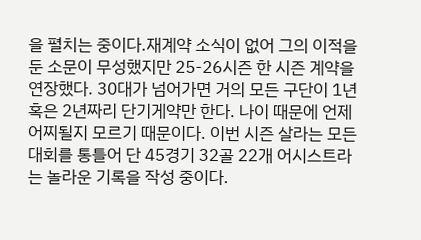을 펼치는 중이다.재계약 소식이 없어 그의 이적을 둔 소문이 무성했지만 25-26시즌 한 시즌 계약을 연장했다. 30대가 넘어가면 거의 모든 구단이 1년 혹은 2년짜리 단기게약만 한다. 나이 때문에 언제 어찌될지 모르기 때문이다. 이번 시즌 살라는 모든 대회를 통틀어 단 45경기 32골 22개 어시스트라는 놀라운 기록을 작성 중이다.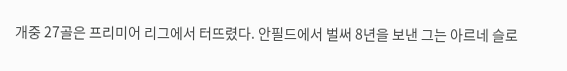개중 27골은 프리미어 리그에서 터뜨렸다. 안필드에서 벌써 8년을 보낸 그는 아르네 슬로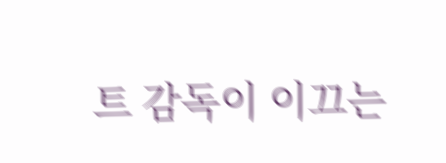트 감독이 이끄는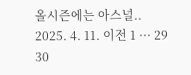올시즌에는 아스널.. 2025. 4. 11. 이전 1 ··· 29 30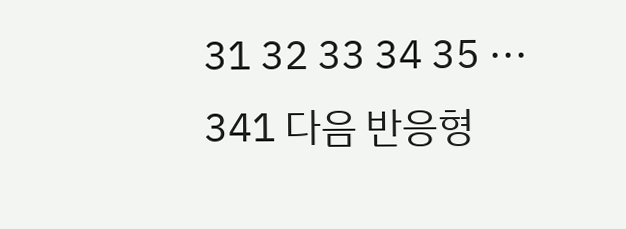31 32 33 34 35 ··· 341 다음 반응형